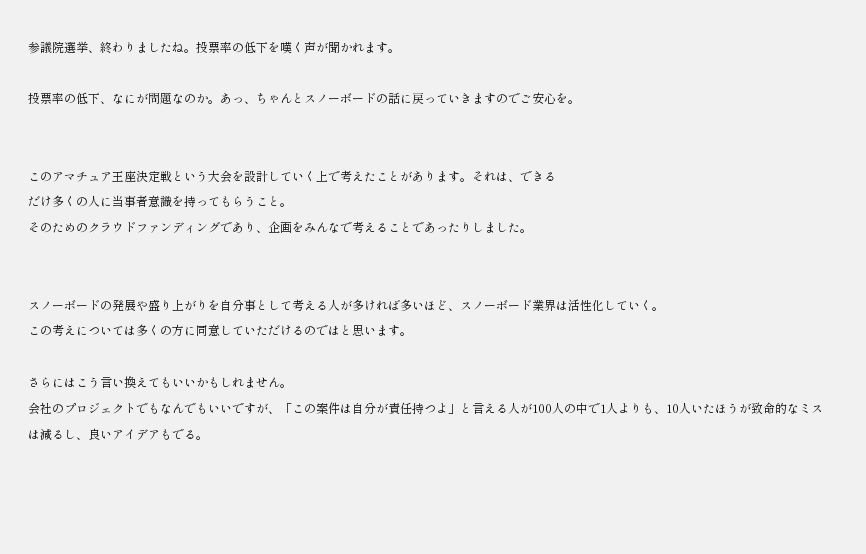参議院選挙、終わりましたね。投票率の低下を嘆く声が聞かれます。

投票率の低下、なにが問題なのか。あっ、ちゃんとスノーボードの話に戻っていきますのでご安心を。


このアマチュア王座決定戦という大会を設計していく上で考えたことがあります。それは、できる
だけ多くの人に当事者意識を持ってもらうこと。
そのためのクラウドファンディングであり、企画をみんなで考えることであったりしました。


スノーボードの発展や盛り上がりを自分事として考える人が多ければ多いほど、スノーボード業界は活性化していく。
この考えについては多くの方に同意していただけるのではと思います。

さらにはこう言い換えてもいいかもしれません。
会社のプロジェクトでもなんでもいいですが、「この案件は自分が責任持つよ」と言える人が100人の中で1人よりも、10人いたほうが致命的なミスは減るし、良いアイデアもでる。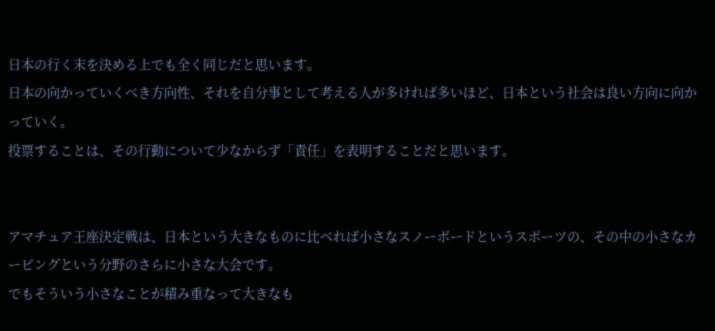日本の行く末を決める上でも全く同じだと思います。
日本の向かっていくべき方向性、それを自分事として考える人が多ければ多いほど、日本という社会は良い方向に向かっていく。
投票することは、その行動について少なからず「責任」を表明することだと思います。


アマチュア王座決定戦は、日本という大きなものに比べれば小さなスノーボードというスポーツの、その中の小さなカービングという分野のさらに小さな大会です。
でもそういう小さなことが積み重なって大きなも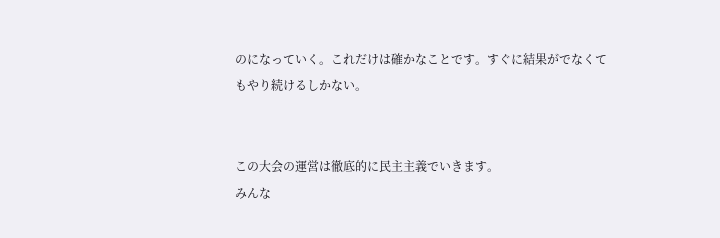のになっていく。これだけは確かなことです。すぐに結果がでなくてもやり続けるしかない。


この大会の運営は徹底的に民主主義でいきます。
みんな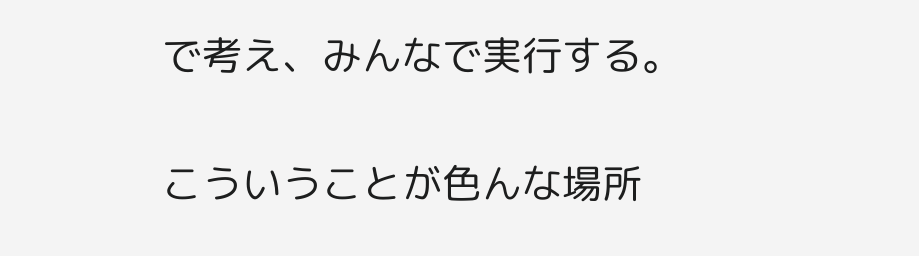で考え、みんなで実行する。

こういうことが色んな場所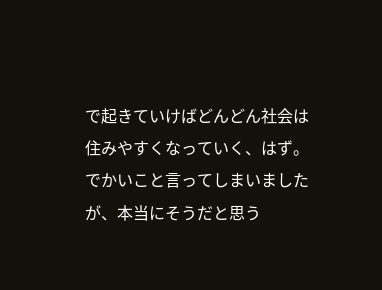で起きていけばどんどん社会は住みやすくなっていく、はず。
でかいこと言ってしまいましたが、本当にそうだと思う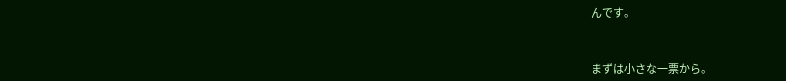んです。



まずは小さな一票から。